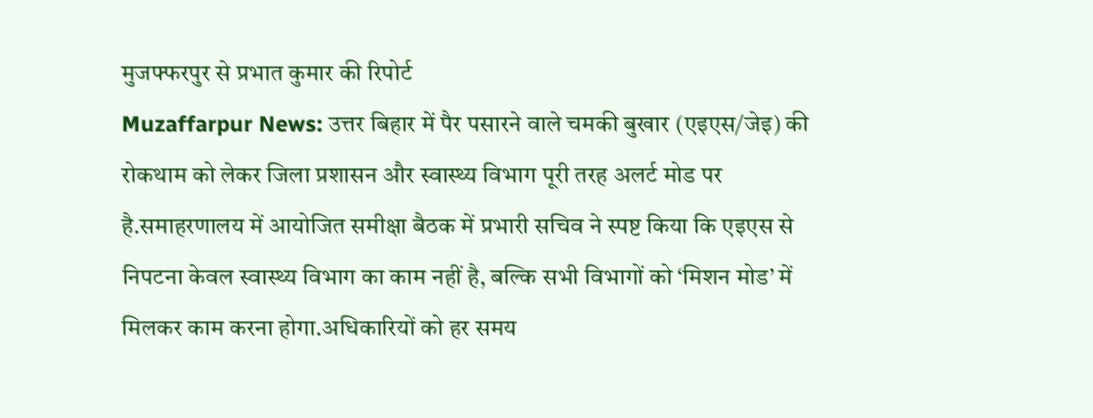मुजफ्फरपुर से प्रभात कुमार की रिपोर्ट
Muzaffarpur News: उत्तर बिहार में पैर पसारने वाले चमकी बुखार (एइएस/जेइ) की रोकथाम को लेकर जिला प्रशासन और स्वास्थ्य विभाग पूरी तरह अलर्ट मोड पर है.समाहरणालय में आयोजित समीक्षा बैठक में प्रभारी सचिव ने स्पष्ट किया कि एइएस से निपटना केवल स्वास्थ्य विभाग का काम नहीं है, बल्कि सभी विभागों को ‘मिशन मोड’ में मिलकर काम करना होगा.अधिकारियों को हर समय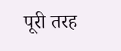पूरी तरह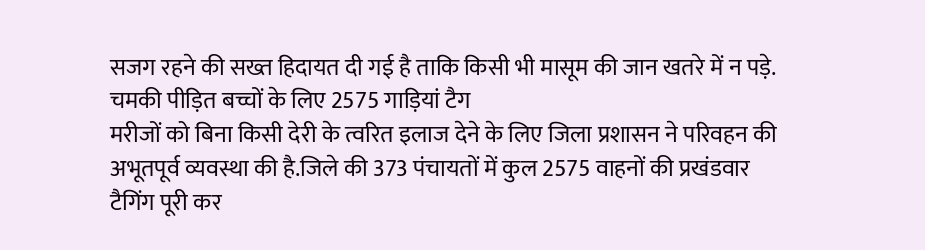सजग रहने की सख्त हिदायत दी गई है ताकि किसी भी मासूम की जान खतरे में न पड़े.
चमकी पीड़ित बच्चों के लिए 2575 गाड़ियां टैग
मरीजों को बिना किसी देरी के त्वरित इलाज देने के लिए जिला प्रशासन ने परिवहन की अभूतपूर्व व्यवस्था की है.जिले की 373 पंचायतों में कुल 2575 वाहनों की प्रखंडवार टैगिंग पूरी कर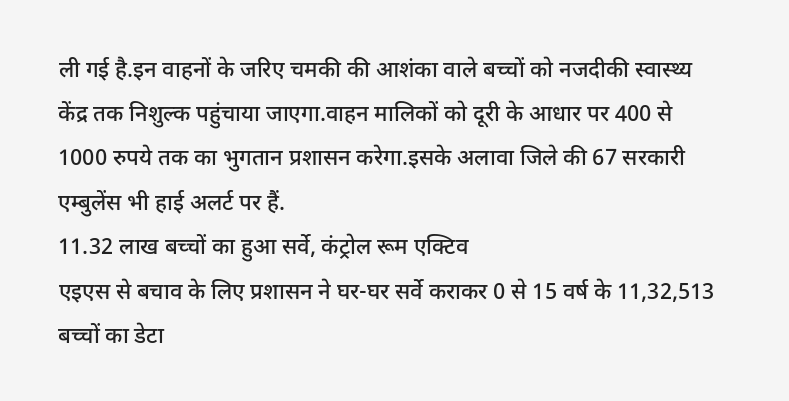ली गई है.इन वाहनों के जरिए चमकी की आशंका वाले बच्चों को नजदीकी स्वास्थ्य केंद्र तक निशुल्क पहुंचाया जाएगा.वाहन मालिकों को दूरी के आधार पर 400 से 1000 रुपये तक का भुगतान प्रशासन करेगा.इसके अलावा जिले की 67 सरकारी एम्बुलेंस भी हाई अलर्ट पर हैं.
11.32 लाख बच्चों का हुआ सर्वे, कंट्रोल रूम एक्टिव
एइएस से बचाव के लिए प्रशासन ने घर-घर सर्वे कराकर 0 से 15 वर्ष के 11,32,513 बच्चों का डेटा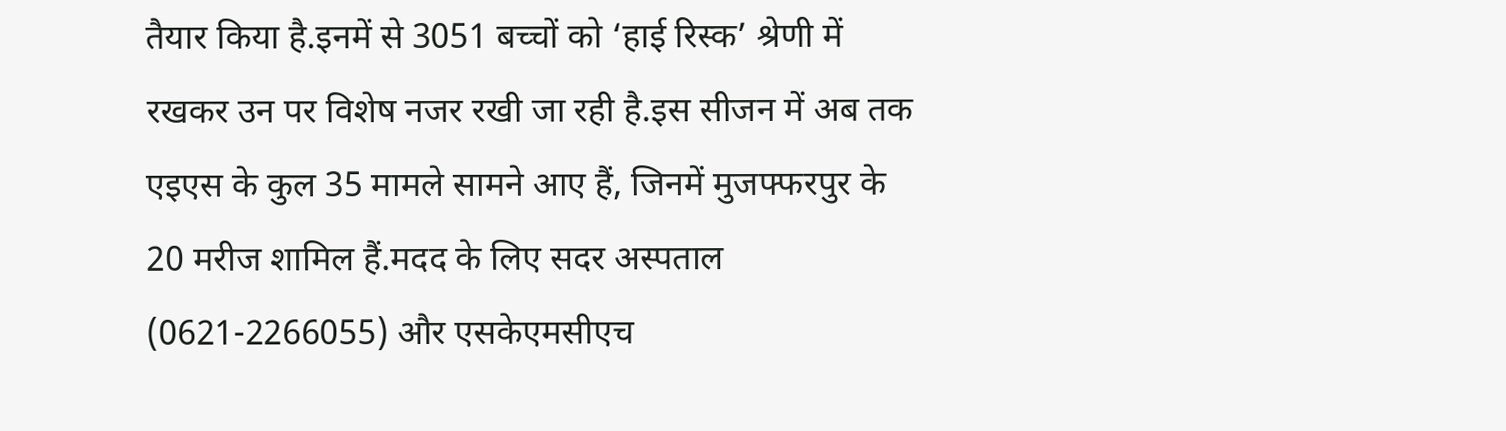तैयार किया है.इनमें से 3051 बच्चों को ‘हाई रिस्क’ श्रेणी में रखकर उन पर विशेष नजर रखी जा रही है.इस सीजन में अब तक एइएस के कुल 35 मामले सामने आए हैं, जिनमें मुजफ्फरपुर के 20 मरीज शामिल हैं.मदद के लिए सदर अस्पताल (0621-2266055) और एसकेएमसीएच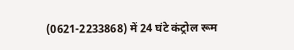(0621-2233868) में 24 घंटे कंट्रोल रूम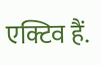एक्टिव हैं.